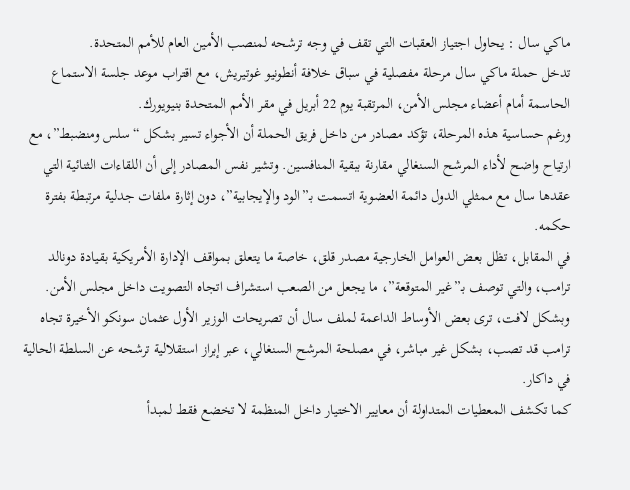ماكي سال : يحاول اجتياز العقبات التي تقف في وجه ترشحه لمنصب الأمين العام للأمم المتحدة.
تدخل حملة ماكي سال مرحلة مفصلية في سباق خلافة أنطونيو غوتيريش، مع اقتراب موعد جلسة الاستماع الحاسمة أمام أعضاء مجلس الأمن، المرتقبة يوم 22 أبريل في مقر الأمم المتحدة بنيويورك.
ورغم حساسية هذه المرحلة، تؤكد مصادر من داخل فريق الحملة أن الأجواء تسير بشكل “سلس ومنضبط”، مع ارتياح واضح لأداء المرشح السنغالي مقارنة ببقية المنافسين. وتشير نفس المصادر إلى أن اللقاءات الثنائية التي عقدها سال مع ممثلي الدول دائمة العضوية اتسمت بـ”الود والإيجابية”، دون إثارة ملفات جدلية مرتبطة بفترة حكمه.
في المقابل، تظل بعض العوامل الخارجية مصدر قلق، خاصة ما يتعلق بمواقف الإدارة الأمريكية بقيادة دونالد ترامب، والتي توصف بـ”غير المتوقعة”، ما يجعل من الصعب استشراف اتجاه التصويت داخل مجلس الأمن.
وبشكل لافت، ترى بعض الأوساط الداعمة لملف سال أن تصريحات الوزير الأول عثمان سونكو الأخيرة تجاه ترامب قد تصب، بشكل غير مباشر، في مصلحة المرشح السنغالي، عبر إبراز استقلالية ترشحه عن السلطة الحالية في داكار.
كما تكشف المعطيات المتداولة أن معايير الاختيار داخل المنظمة لا تخضع فقط لمبدأ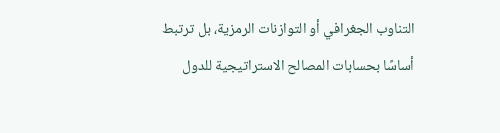التناوب الجغرافي أو التوازنات الرمزية، بل ترتبط أساسًا بحسابات المصالح الاستراتيجية للدول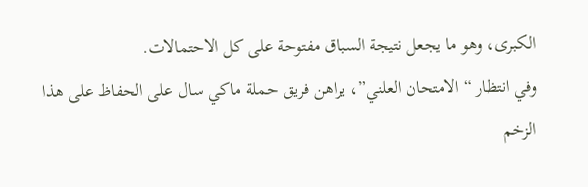الكبرى، وهو ما يجعل نتيجة السباق مفتوحة على كل الاحتمالات.
وفي انتظار “الامتحان العلني”، يراهن فريق حملة ماكي سال على الحفاظ على هذا الزخم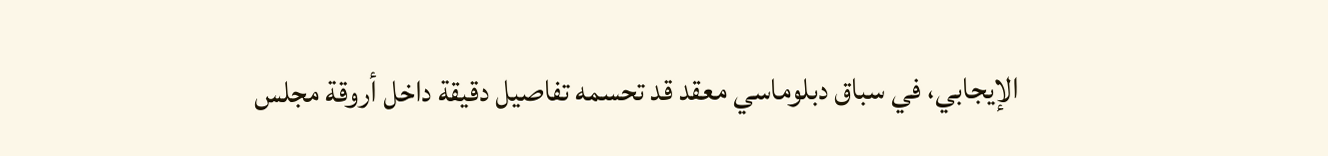الإيجابي، في سباق دبلوماسي معقد قد تحسمه تفاصيل دقيقة داخل أروقة مجلس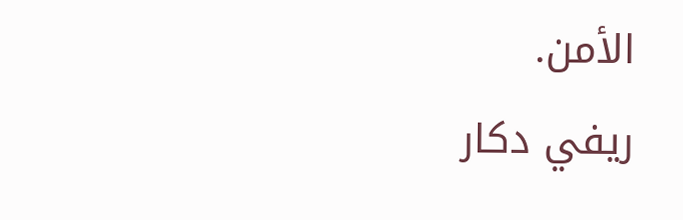الأمن.
ريفي دكار